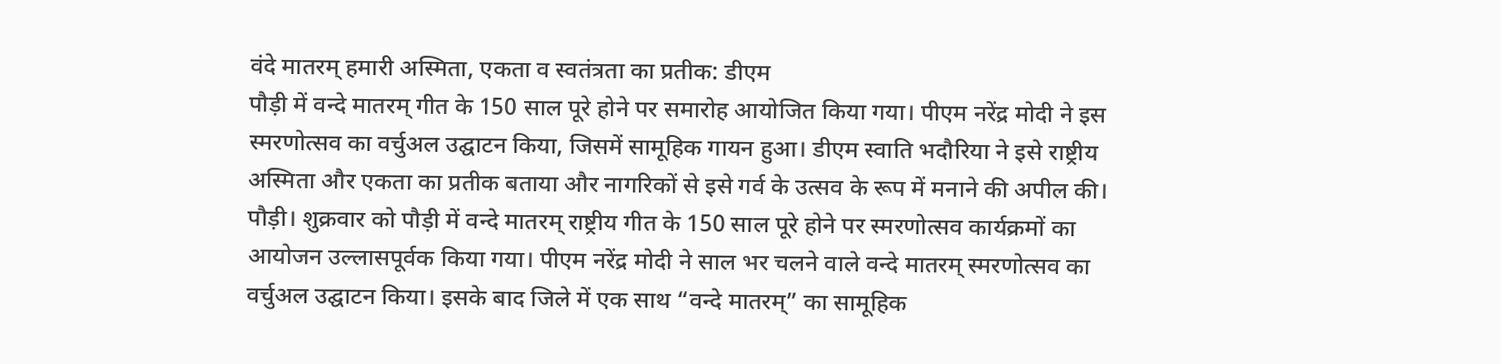वंदे मातरम् हमारी अस्मिता, एकता व स्वतंत्रता का प्रतीक: डीएम
पौड़ी में वन्दे मातरम् गीत के 150 साल पूरे होने पर समारोह आयोजित किया गया। पीएम नरेंद्र मोदी ने इस स्मरणोत्सव का वर्चुअल उद्घाटन किया, जिसमें सामूहिक गायन हुआ। डीएम स्वाति भदौरिया ने इसे राष्ट्रीय अस्मिता और एकता का प्रतीक बताया और नागरिकों से इसे गर्व के उत्सव के रूप में मनाने की अपील की।
पौड़ी। शुक्रवार को पौड़ी में वन्दे मातरम् राष्ट्रीय गीत के 150 साल पूरे होने पर स्मरणोत्सव कार्यक्रमों का आयोजन उल्लासपूर्वक किया गया। पीएम नरेंद्र मोदी ने साल भर चलने वाले वन्दे मातरम् स्मरणोत्सव का वर्चुअल उद्घाटन किया। इसके बाद जिले में एक साथ “वन्दे मातरम्” का सामूहिक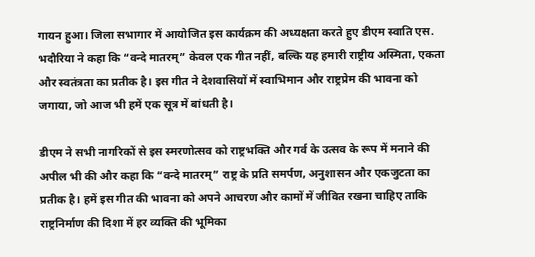गायन हुआ। जिला सभागार में आयोजित इस कार्यक्रम की अध्यक्षता करते हुए डीएम स्वाति एस. भदौरिया ने कहा कि “वन्दे मातरम्” केवल एक गीत नहीं, बल्कि यह हमारी राष्ट्रीय अस्मिता, एकता और स्वतंत्रता का प्रतीक है। इस गीत ने देशवासियों में स्वाभिमान और राष्ट्रप्रेम की भावना को जगाया, जो आज भी हमें एक सूत्र में बांधती है।

डीएम ने सभी नागरिकों से इस स्मरणोत्सव को राष्ट्रभक्ति और गर्व के उत्सव के रूप में मनाने की अपील भी की और कहा कि “वन्दे मातरम्” राष्ट्र के प्रति समर्पण, अनुशासन और एकजुटता का प्रतीक है। हमें इस गीत की भावना को अपने आचरण और कामों में जीवित रखना चाहिए ताकि राष्ट्रनिर्माण की दिशा में हर व्यक्ति की भूमिका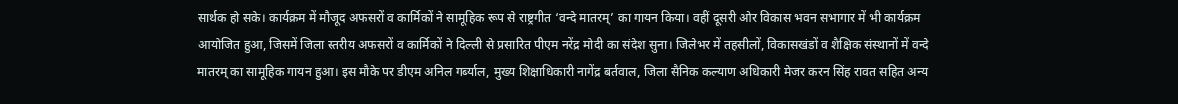सार्थक हो सके। कार्यक्रम में मौजूद अफसरों व कार्मिकों ने सामूहिक रूप से राष्ट्रगीत ‘वन्दे मातरम्’ का गायन किया। वहीं दूसरी ओर विकास भवन सभागार में भी कार्यक्रम आयोजित हुआ, जिसमें जिला स्तरीय अफसरों व कार्मिकों ने दिल्ली से प्रसारित पीएम नरेंद्र मोदी का संदेश सुना। जिलेभर में तहसीलों, विकासखंडों व शैक्षिक संस्थानों में वन्दे मातरम् का सामूहिक गायन हुआ। इस मौके पर डीएम अनिल गर्ब्याल, मुख्य शिक्षाधिकारी नागेंद्र बर्तवाल, जिला सैनिक कल्याण अधिकारी मेजर करन सिंह रावत सहित अन्य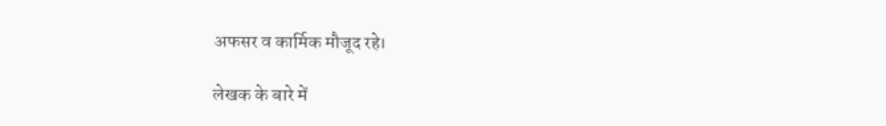अफसर व कार्मिक मौजूद रहे।

लेखक के बारे में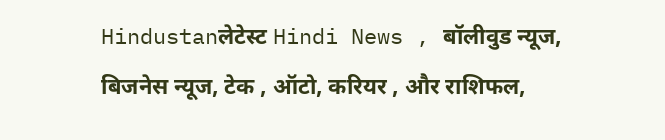Hindustanलेटेस्ट Hindi News , बॉलीवुड न्यूज, बिजनेस न्यूज, टेक , ऑटो, करियर , और राशिफल,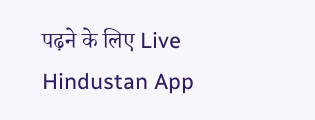पढ़ने के लिए Live Hindustan App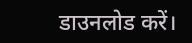डाउनलोड करें।